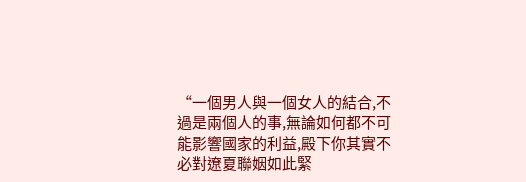“一個男人與一個女人的結合,不過是兩個人的事,無論如何都不可能影響國家的利益,殿下你其實不必對遼夏聯姻如此緊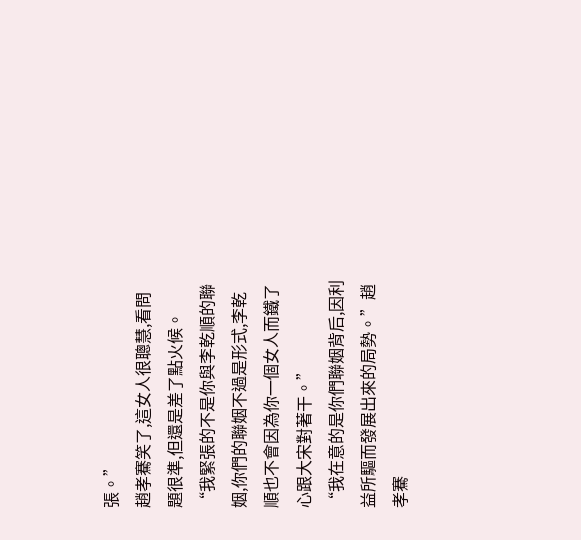張。”
趙孝騫笑了,這女人很聰慧,看問題很準,但還是差了點火候。
“我緊張的不是你與李乾順的聯姻,你們的聯姻不過是形式,李乾順也不會因為你一個女人而鐵了心跟大宋對著干。”
“我在意的是你們聯姻背后,因利益所驅而發展出來的局勢。”趙孝騫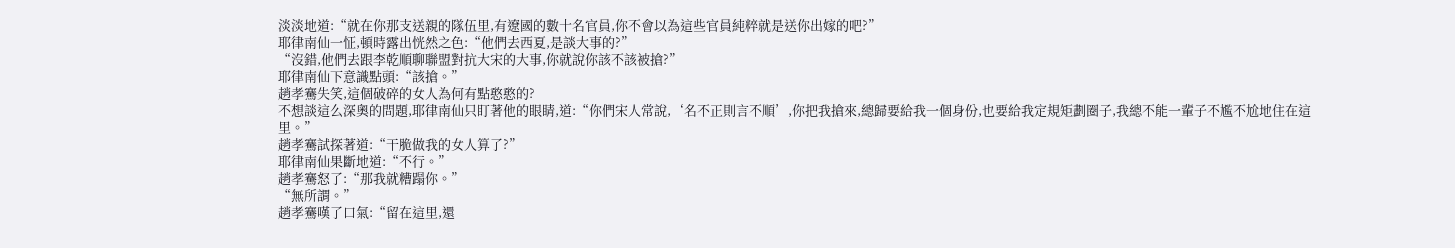淡淡地道:“就在你那支送親的隊伍里,有遼國的數十名官員,你不會以為這些官員純粹就是送你出嫁的吧?”
耶律南仙一怔,頓時露出恍然之色:“他們去西夏,是談大事的?”
“沒錯,他們去跟李乾順聊聯盟對抗大宋的大事,你就說你該不該被搶?”
耶律南仙下意識點頭:“該搶。”
趙孝騫失笑,這個破碎的女人為何有點憨憨的?
不想談這么深奧的問題,耶律南仙只盯著他的眼睛,道:“你們宋人常說,‘名不正則言不順’,你把我搶來,總歸要給我一個身份,也要給我定規矩劃圈子,我總不能一輩子不尷不尬地住在這里。”
趙孝騫試探著道:“干脆做我的女人算了?”
耶律南仙果斷地道:“不行。”
趙孝騫怒了:“那我就糟蹋你。”
“無所謂。”
趙孝騫嘆了口氣:“留在這里,還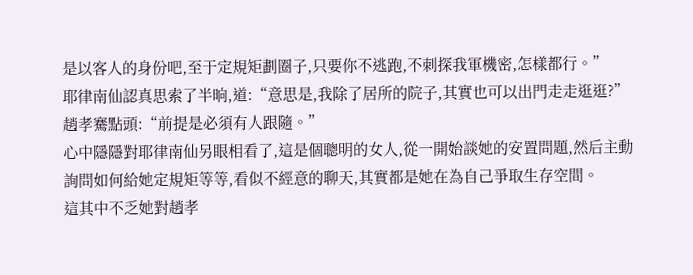是以客人的身份吧,至于定規矩劃圈子,只要你不逃跑,不刺探我軍機密,怎樣都行。”
耶律南仙認真思索了半晌,道:“意思是,我除了居所的院子,其實也可以出門走走逛逛?”
趙孝騫點頭:“前提是必須有人跟隨。”
心中隱隱對耶律南仙另眼相看了,這是個聰明的女人,從一開始談她的安置問題,然后主動詢問如何給她定規矩等等,看似不經意的聊天,其實都是她在為自己爭取生存空間。
這其中不乏她對趙孝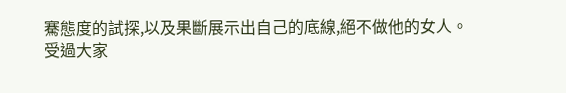騫態度的試探,以及果斷展示出自己的底線,絕不做他的女人。
受過大家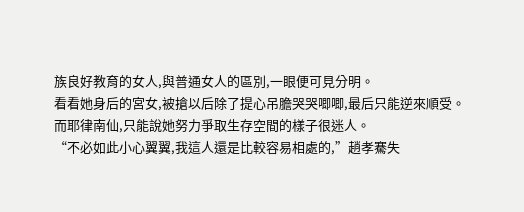族良好教育的女人,與普通女人的區別,一眼便可見分明。
看看她身后的宮女,被搶以后除了提心吊膽哭哭唧唧,最后只能逆來順受。
而耶律南仙,只能說她努力爭取生存空間的樣子很迷人。
“不必如此小心翼翼,我這人還是比較容易相處的,”趙孝騫失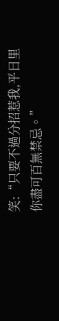笑:“只要不過分招惹我,平日里你盡可百無禁忌。”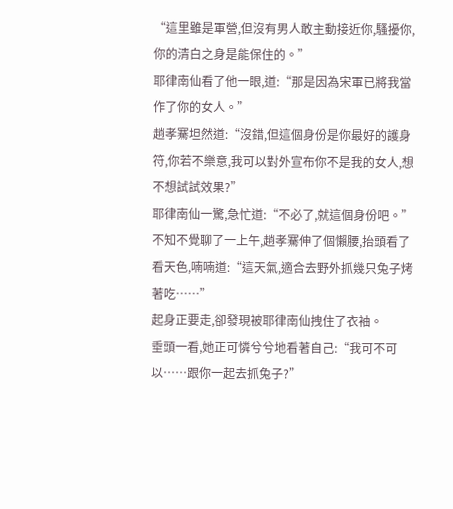“這里雖是軍營,但沒有男人敢主動接近你,騷擾你,你的清白之身是能保住的。”
耶律南仙看了他一眼,道:“那是因為宋軍已將我當作了你的女人。”
趙孝騫坦然道:“沒錯,但這個身份是你最好的護身符,你若不樂意,我可以對外宣布你不是我的女人,想不想試試效果?”
耶律南仙一驚,急忙道:“不必了,就這個身份吧。”
不知不覺聊了一上午,趙孝騫伸了個懶腰,抬頭看了看天色,喃喃道:“這天氣,適合去野外抓幾只兔子烤著吃……”
起身正要走,卻發現被耶律南仙拽住了衣袖。
垂頭一看,她正可憐兮兮地看著自己:“我可不可以……跟你一起去抓兔子?”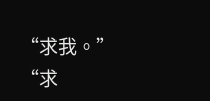“求我。”
“求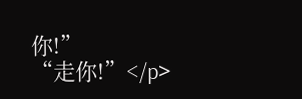你!”
“走你!”</p>